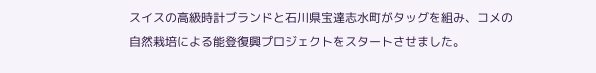スイスの高級時計ブランドと石川県宝達志水町がタッグを組み、コメの自然栽培による能登復興プロジェクトをスタートさせました。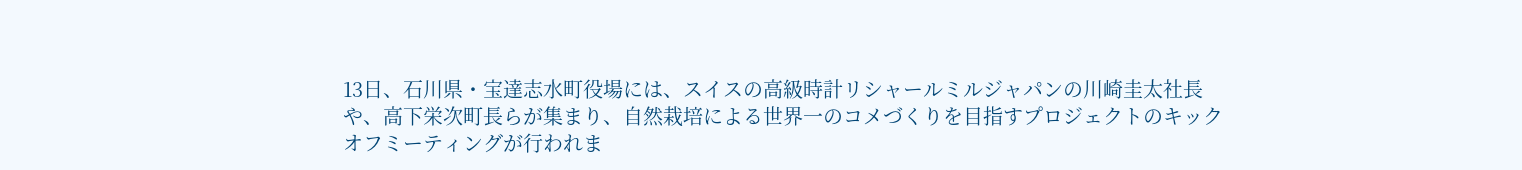13日、石川県・宝達志水町役場には、スイスの高級時計リシャールミルジャパンの川崎圭太社長や、高下栄次町長らが集まり、自然栽培による世界一のコメづくりを目指すプロジェクトのキックオフミーティングが行われま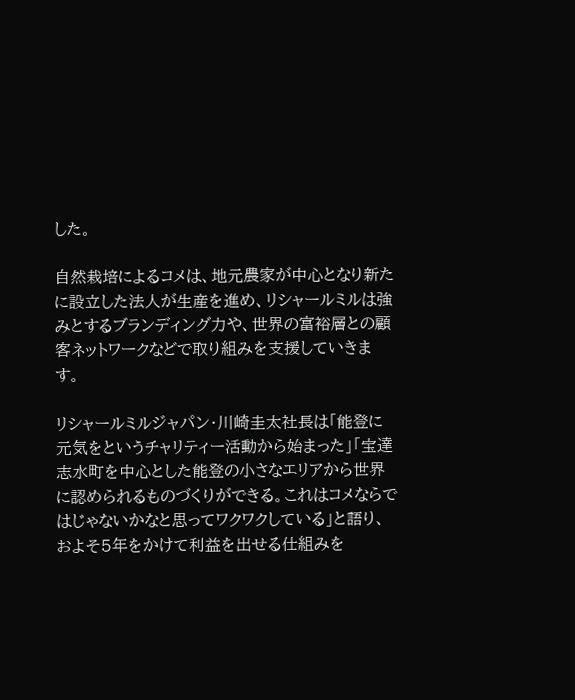した。

自然栽培によるコメは、地元農家が中心となり新たに設立した法人が生産を進め、リシャールミルは強みとするブランディング力や、世界の富裕層との顧客ネットワークなどで取り組みを支援していきます。

リシャールミルジャパン・川崎圭太社長は「能登に元気をというチャリティー活動から始まった」「宝達志水町を中心とした能登の小さなエリアから世界に認められるものづくりができる。これはコメならではじゃないかなと思ってワクワクしている」と語り、およそ5年をかけて利益を出せる仕組みを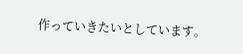作っていきたいとしています。